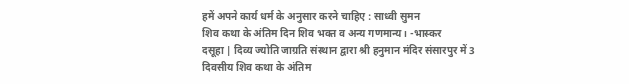हमें अपने कार्य धर्म के अनुसार करने चाहिए : साध्वी सुमन
शिव कथा के अंतिम दिन शिव भक्त व अन्य गणमान्य। -भास्कर
दसूहा | दिव्य ज्योति जाग्रति संस्थान द्वारा श्री हनुमान मंदिर संसारपुर में 3 दिवसीय शिव कथा के अंतिम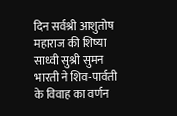दिन सर्वश्री आशुतोष महाराज की शिष्या साध्वी सुश्री सुमन भारती ने शिव-पार्वती के विवाह का वर्णन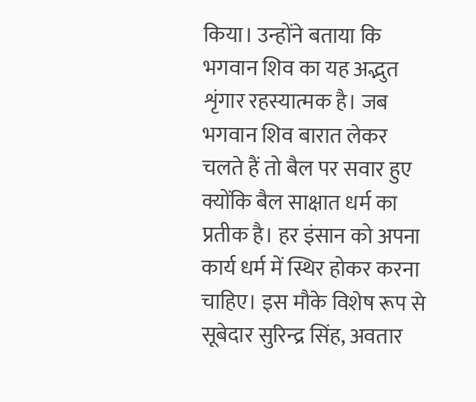किया। उन्होंने बताया कि भगवान शिव का यह अद्भुत शृंगार रहस्यात्मक है। जब भगवान शिव बारात लेकर चलते हैं तो बैल पर सवार हुए क्योंकि बैल साक्षात धर्म का प्रतीक है। हर इंसान को अपना कार्य धर्म में स्थिर होकर करना चाहिए। इस मौके विशेष रूप से सूबेदार सुरिन्द्र सिंह, अवतार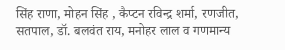सिंह राणा, मोहन सिंह , कैप्टन रविन्द्र शर्मा, रणजीत, सतपाल, डॉ. बलवंत राय, मनोहर लाल व गणमान्य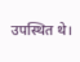उपस्थित थे।